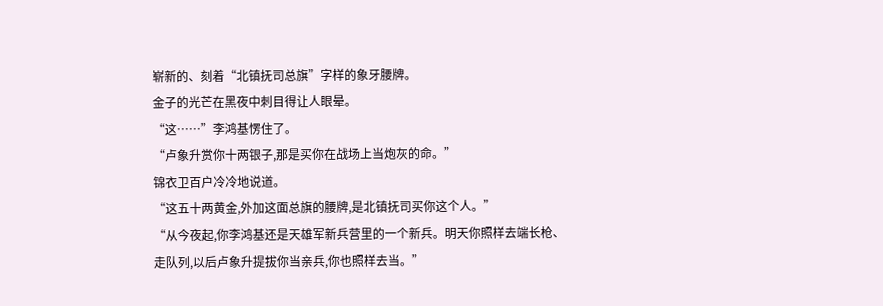崭新的、刻着“北镇抚司总旗”字样的象牙腰牌。
金子的光芒在黑夜中刺目得让人眼晕。
“这……”李鸿基愣住了。
“卢象升赏你十两银子,那是买你在战场上当炮灰的命。”
锦衣卫百户冷冷地说道。
“这五十两黄金,外加这面总旗的腰牌,是北镇抚司买你这个人。”
“从今夜起,你李鸿基还是天雄军新兵营里的一个新兵。明天你照样去端长枪、走队列,以后卢象升提拔你当亲兵,你也照样去当。”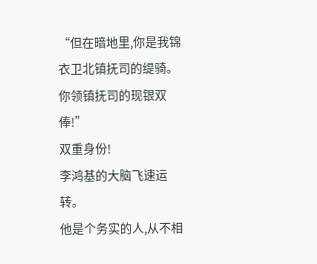“但在暗地里,你是我锦衣卫北镇抚司的缇骑。你领镇抚司的现银双俸!”
双重身份!
李鸿基的大脑飞速运转。
他是个务实的人,从不相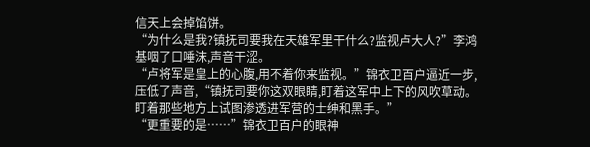信天上会掉馅饼。
“为什么是我?镇抚司要我在天雄军里干什么?监视卢大人?”李鸿基咽了口唾沫,声音干涩。
“卢将军是皇上的心腹,用不着你来监视。”锦衣卫百户逼近一步,压低了声音,“镇抚司要你这双眼睛,盯着这军中上下的风吹草动。盯着那些地方上试图渗透进军营的士绅和黑手。”
“更重要的是……”锦衣卫百户的眼神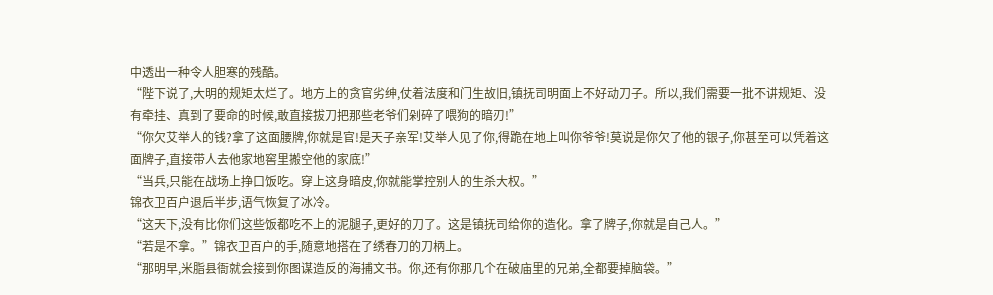中透出一种令人胆寒的残酷。
“陛下说了,大明的规矩太烂了。地方上的贪官劣绅,仗着法度和门生故旧,镇抚司明面上不好动刀子。所以,我们需要一批不讲规矩、没有牵挂、真到了要命的时候,敢直接拔刀把那些老爷们剁碎了喂狗的暗刃!”
“你欠艾举人的钱?拿了这面腰牌,你就是官!是天子亲军!艾举人见了你,得跪在地上叫你爷爷!莫说是你欠了他的银子,你甚至可以凭着这面牌子,直接带人去他家地窖里搬空他的家底!”
“当兵,只能在战场上挣口饭吃。穿上这身暗皮,你就能掌控别人的生杀大权。”
锦衣卫百户退后半步,语气恢复了冰冷。
“这天下,没有比你们这些饭都吃不上的泥腿子,更好的刀了。这是镇抚司给你的造化。拿了牌子,你就是自己人。”
“若是不拿。”锦衣卫百户的手,随意地搭在了绣春刀的刀柄上。
“那明早,米脂县衙就会接到你图谋造反的海捕文书。你,还有你那几个在破庙里的兄弟,全都要掉脑袋。”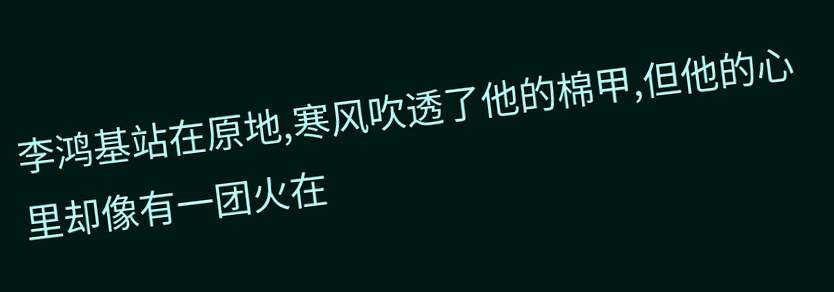李鸿基站在原地,寒风吹透了他的棉甲,但他的心里却像有一团火在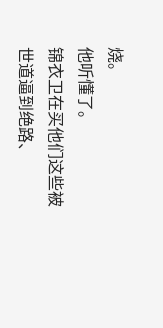烧。
他听懂了。
锦衣卫在买他们这些被世道逼到绝路、